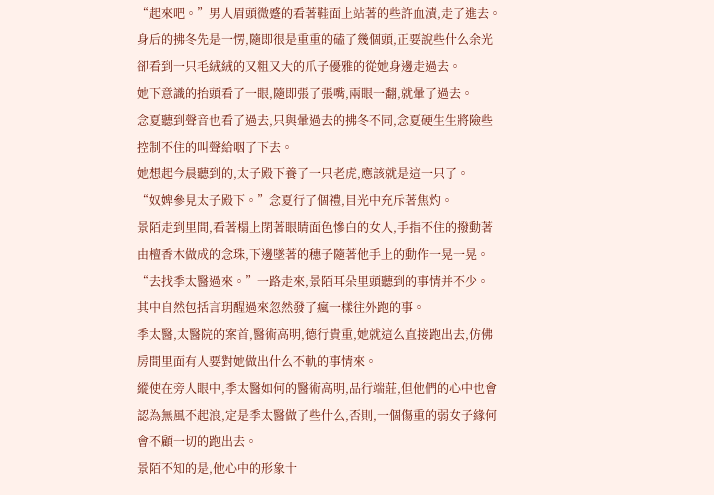“起來吧。”男人眉頭微蹙的看著鞋面上站著的些許血漬,走了進去。
身后的拂冬先是一愣,隨即很是重重的磕了幾個頭,正要說些什么余光卻看到一只毛絨絨的又粗又大的爪子優雅的從她身邊走過去。
她下意識的抬頭看了一眼,隨即張了張嘴,兩眼一翻,就暈了過去。
念夏聽到聲音也看了過去,只與暈過去的拂冬不同,念夏硬生生將險些控制不住的叫聲給咽了下去。
她想起今晨聽到的,太子殿下養了一只老虎,應該就是這一只了。
“奴婢參見太子殿下。”念夏行了個禮,目光中充斥著焦灼。
景陌走到里間,看著榻上閉著眼睛面色慘白的女人,手指不住的撥動著由檀香木做成的念珠,下邊墜著的穗子隨著他手上的動作一晃一晃。
“去找季太醫過來。”一路走來,景陌耳朵里頭聽到的事情并不少。
其中自然包括言玥醒過來忽然發了瘋一樣往外跑的事。
季太醫,太醫院的案首,醫術高明,德行貴重,她就這么直接跑出去,仿佛房間里面有人要對她做出什么不軌的事情來。
縱使在旁人眼中,季太醫如何的醫術高明,品行端莊,但他們的心中也會認為無風不起浪,定是季太醫做了些什么,否則,一個傷重的弱女子緣何會不顧一切的跑出去。
景陌不知的是,他心中的形象十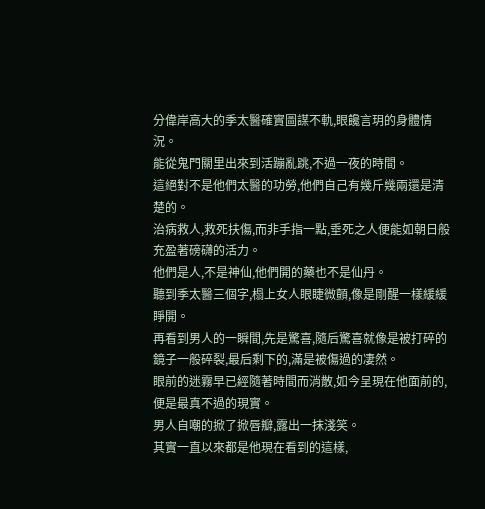分偉岸高大的季太醫確實圖謀不軌,眼饞言玥的身體情況。
能從鬼門關里出來到活蹦亂跳,不過一夜的時間。
這絕對不是他們太醫的功勞,他們自己有幾斤幾兩還是清楚的。
治病救人,救死扶傷,而非手指一點,垂死之人便能如朝日般充盈著磅礴的活力。
他們是人,不是神仙,他們開的藥也不是仙丹。
聽到季太醫三個字,榻上女人眼睫微顫,像是剛醒一樣緩緩睜開。
再看到男人的一瞬間,先是驚喜,隨后驚喜就像是被打碎的鏡子一般碎裂,最后剩下的,滿是被傷過的凄然。
眼前的迷霧早已經隨著時間而消散,如今呈現在他面前的,便是最真不過的現實。
男人自嘲的掀了掀唇瓣,露出一抹淺笑。
其實一直以來都是他現在看到的這樣,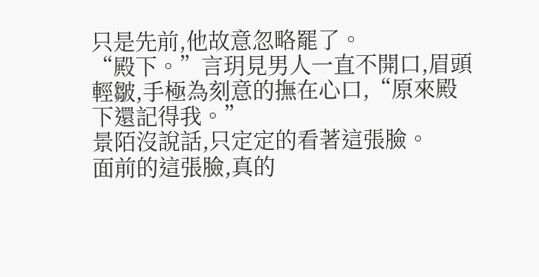只是先前,他故意忽略罷了。
“殿下。”言玥見男人一直不開口,眉頭輕皺,手極為刻意的撫在心口,“原來殿下還記得我。”
景陌沒說話,只定定的看著這張臉。
面前的這張臉,真的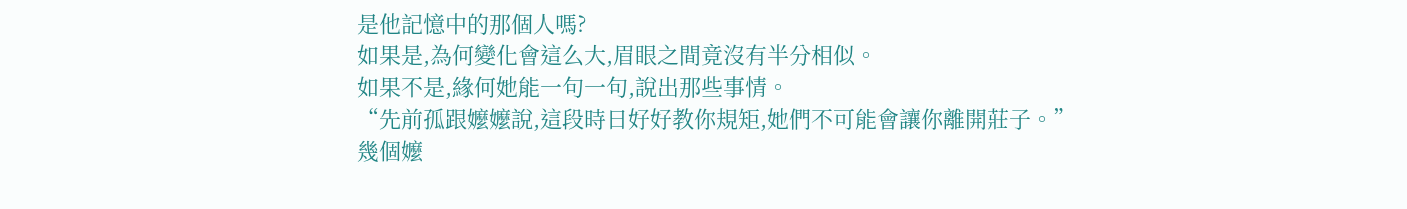是他記憶中的那個人嗎?
如果是,為何變化會這么大,眉眼之間竟沒有半分相似。
如果不是,緣何她能一句一句,說出那些事情。
“先前孤跟嬤嬤說,這段時日好好教你規矩,她們不可能會讓你離開莊子。”
幾個嬤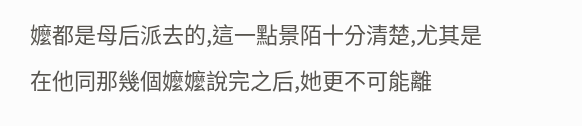嬤都是母后派去的,這一點景陌十分清楚,尤其是在他同那幾個嬤嬤說完之后,她更不可能離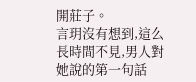開莊子。
言玥沒有想到,這么長時間不見,男人對她說的第一句話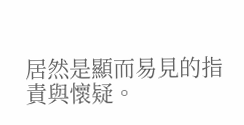居然是顯而易見的指責與懷疑。